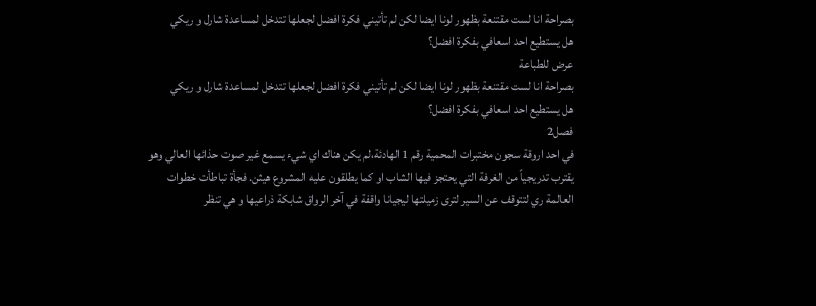بصراحة انا لست مقتنعة بظهور لونا ايضا لكن لم تأتيني فكرة افضل لجعلها تتدخل لمساعدة شارل و ريكي
هل يستطيع احد اسعافي بفكرة افضل؟
عرض للطباعة
بصراحة انا لست مقتنعة بظهور لونا ايضا لكن لم تأتيني فكرة افضل لجعلها تتدخل لمساعدة شارل و ريكي
هل يستطيع احد اسعافي بفكرة افضل؟
فصل2
في احد اروقة سجون مختبرات المحمية رقم 1 الهادئة،لم يكن هناك اي شيء يسمع غير صوت حذائها العالي وهو يقترب تدريجياً من الغرفة التي يحتجز فيها الشاب او كما يطلقون عليه المشروع هيثن. فجأة تباطأت خطوات العالمة ري لتتوقف عن السير لترى زميلتها ليجيانا واقفة في آخر الرواق شابكة ذراعيها و هي تنظر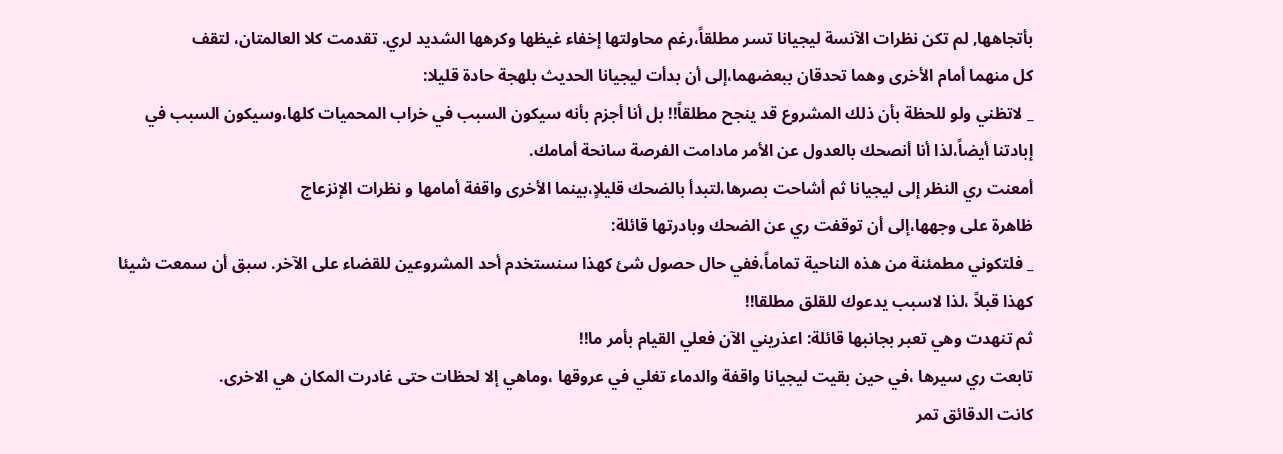بأتجاهها, لم تكن نظرات الآنسة ليجيانا تسر مطلقاً،رغم محاولتها إخفاء غيظها وكرهها الشديد لري. تقدمت كلا العالمتان، لتقف
كل منهما أمام الأخرى وهما تحدقان ببعضهما،إلى أن بدأت ليجيانا الحديث بلهجة حادة قليلا:
_ لاتظني ولو للحظة بأن ذلك المشروع قد ينجح مطلقاً!! بل أنا أجزم بأنه سيكون السبب في خراب المحميات كلها،وسيكون السبب في إبادتنا أيضاً،لذا أنا أنصحك بالعدول عن الأمر مادامت الفرصة سانحة أمامك.
أمعنت ري النظر إلى ليجيانا ثم أشاحت بصرها،لتبدأ بالضحك قليلاٍ،بينما الأخرى واقفة أمامها و نظرات الإنزعاج
ظاهرة على وجهها،إلى أن توقفت ري عن الضحك وبادرتها قائلة:
_ فلتكوني مطمئنة من هذه الناحية تماماً،ففي حال حصول شئ كهذا سنستخدم أحد المشروعين للقضاء على الآخر. سبق أن سمعت شيئا كهذا قبلاً ،لذا لاسبب يدعوك للقلق مطلقا!!
ثم تنهدت وهي تعبر بجانبها قائلة: اعذريني الآن فعلي القيام بأمر ما!!
تابعت ري سيرها ،في حين بقيت ليجيانا واقفة والدماء تغلي في عروقها ،وماهي إلا لحظات حتى غادرت المكان هي الاخرى.
كانت الدقائق تمر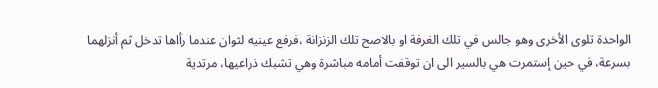الواحدة تلوى الأخرى وهو جالس في تلك الغرفة او بالاصح تلك الزنزانة ،فرفع عينيه لثوان عندما رأاها تدخل ثم أنزلهما بسرعة، في حين إستمرت هي بالسير الى ان توقفت أمامه مباشرة وهي تشبك ذراعيها، مرتدية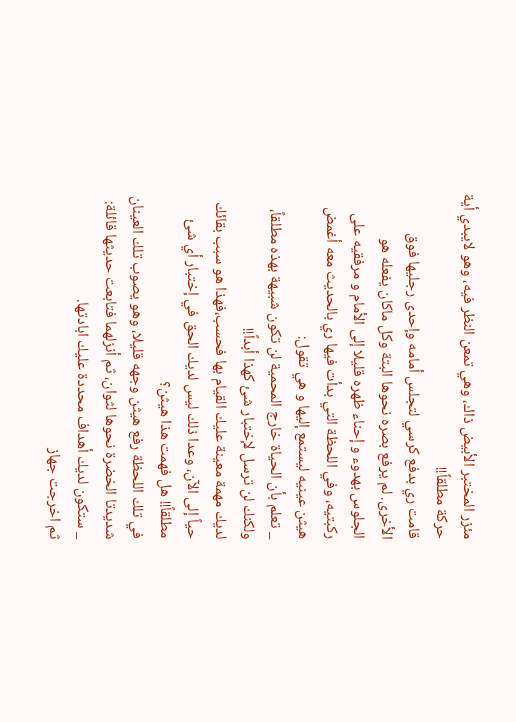مئزر المختبر الأبيض ذاك، وهي تمعن النظر فيه، وهو لايبدي أية حركة مطلقاً!!
قامت ري بدفع كرسي لتجلس أمامه وإحدى رجليها فوق الأخرى. لم يرفع بصره نحوها البتة وكل ماكان يفعله هو الجلوس بهدوء و إحناء ظهره قليلا إلى الأمام و مرفقيه على ركبتيه، وفي اللحظة التي بدأت فيها ري بالحديث معه أغمض هيثن عينيه ليستمع إليها و هي تقول:
_ تعلم بأن الحياة خارج المحمية لن تكون شبيهة بهذه مطلقاً، ولكنك لن ترسل لإختبار شئ كهذا أبداً!!
لديك مهمة معينة عليك القيام بها فحسب،فهذا هو سبب بقائك حياً إلى الآن، وعدا ذلك ليس لديك الحق في إختبار أي شئ مطلقاً!! هل فهمت هذا هيثن؟
في تلك اللحظة رفع هيثن وجهه قليلا، وهو يصوب تلك العينان شديدتا الخضرة نحوها لثوان، ثم أنزلهما فتابعت حديثها قائلة:
_ ستكون لديك أهداف محددة عليك ابادتها.
ثم اخرجت جهاز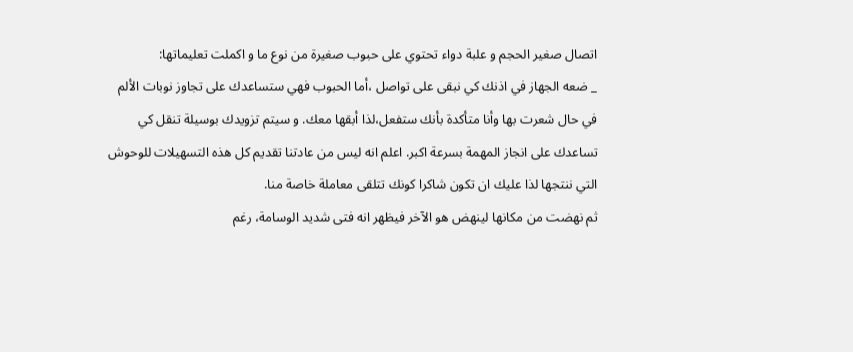اتصال صغير الحجم و علبة دواء تحتوي على حبوب صغيرة من نوع ما و اكملت تعليماتها:
_ ضعه الجهاز في اذنك كي نبقى على تواصل ،أما الحبوب فهي ستساعدك على تجاوز نوبات الألم في حال شعرت بها وأنا متأكدة بأنك ستفعل،لذا أبقها معك. و سيتم تزويدك بوسيلة تنقل كي تساعدك على انجاز المهمة بسرعة اكبر. اعلم انه ليس من عادتنا تقديم كل هذه التسهيلات للوحوش التي ننتجها لذا عليك ان تكون شاكرا كونك تتلقى معاملة خاصة منا.
ثم نهضت من مكانها لينهض هو الآخر فيظهر انه فتى شديد الوسامة، رغم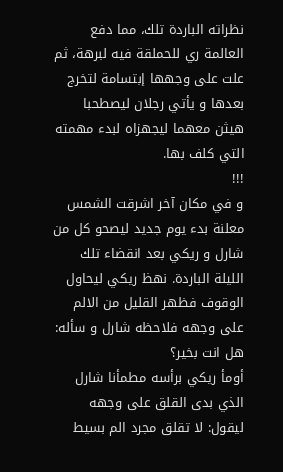نظراته الباردة تلك، مما دفع العالمة ري للحملقة فيه لبرهة، ثم علت على وجهها إبتسامة لتخرج بعدها و يأتي رجلان ليصطحبا هيثن معهما ليجهزاه لبدء مهمته التي كلف بها.
!!!
و في مكان آخر اشرقت الشمس معلنة بدء يوم جديد ليصحو كل من شارل و ريكي بعد انقضاء تلك الليلة الباردة. نهظ ريكي ليحاول الوقوف فظهر القليل من الالم على وجهه فلاحظه شارل و سأله: هل انت بخير؟
أومأ ريكي برأسه مطمأنا شارل الذي بدى القلق على وجهه ليقول: لا تقلق مجرد الم بسيط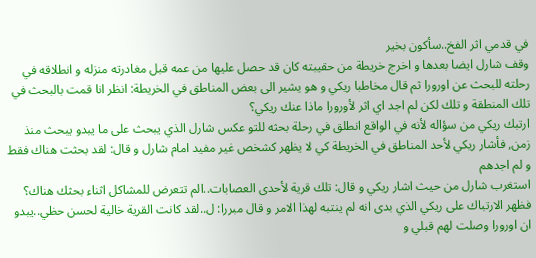في قدمي اثر الفخ..سأكون بخير
وقف شارل ايضا بعدها و اخرج خريطة من حقيبته كان قد حصل عليها من عمه قبل مغادرته منزله و انطلاقه في رحلته للبحث عن اورورا ثم قال مخاطبا ريكي و هو يشير الى بعض المناطق في الخريطة: انظر انا قمت بالبحث في تلك المنطقة و تلك لكن لم اجد اي اثر لأورورا ماذا عنك ريكي؟
ارتبك ريكي من سؤاله لأنه في الواقع انطلق في رحلة بحثه للتو عكس شارل الذي يبحث على ما يبدو يبحث منذ زمن, فأشار ريكي لأحد المناطق في الخريطة كي لا يظهر كشخص غير مفيد امام شارل و قال: لقد بحثت هناك فقط و لم اجدهم
استغرب شارل من حيث اشار ريكي و قال: تلك قرية لأحدى العصابات..الم تتعرض للمشاكل اثناء بحثك هناك؟
فظهر الارتباك على ريكي الذي بدى انه لم ينتبه لهذا الامر و قال مبررا: ل..لقد كانت القرية خالية لحسن حظي..يبدو ان اورورا وصلت لهم قبلي و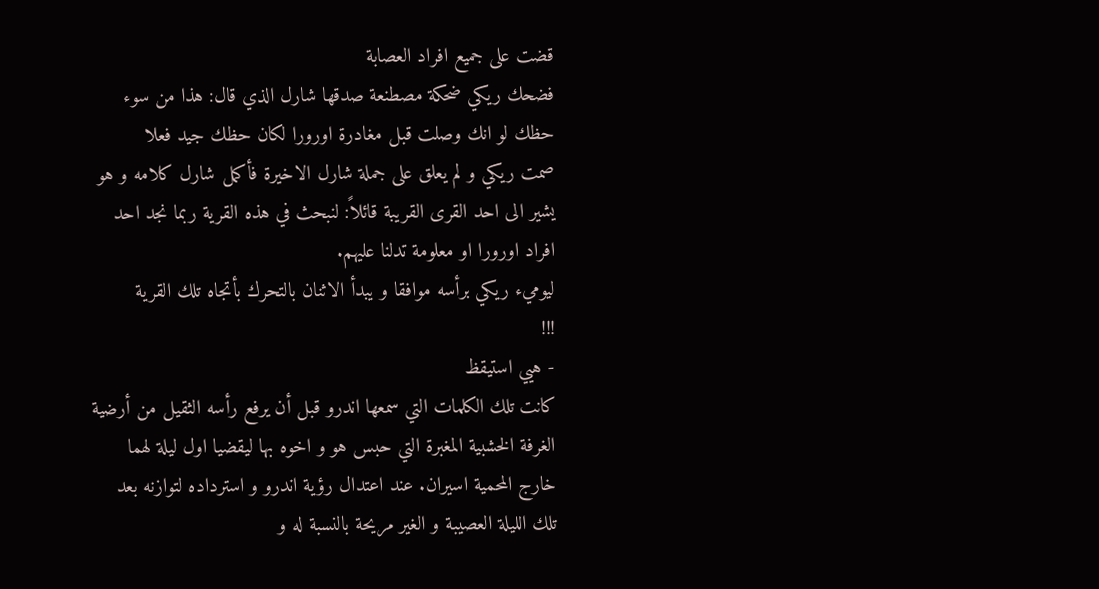قضت على جميع افراد العصابة
فضحك ريكي ضحكة مصطنعة صدقها شارل الذي قال: هذا من سوء حظك لو انك وصلت قبل مغادرة اورورا لكان حظك جيد فعلا
صمت ريكي و لم يعلق على جملة شارل الاخيرة فأكمل شارل كلامه و هو يشير الى احد القرى القريبة قائلاً: لنبحث في هذه القرية ربما نجد احد افراد اورورا او معلومة تدلنا عليهم.
ليوميء ريكي برأسه موافقا و يبدأ الاثنان بالتحرك بأتجاه تلك القرية
!!!
- هيي استيقظ
كانت تلك الكلمات التي سمعها اندرو قبل أن يرفع رأسه الثقيل من أرضية الغرفة الخشبية المغبرة التي حبس هو و اخوه بها ليقضيا اول ليلة لهما خارج المحمية اسيران. عند اعتدال رؤية اندرو و استرداده لتوازنه بعد تلك الليلة العصيبة و الغير مريحة بالنسبة له و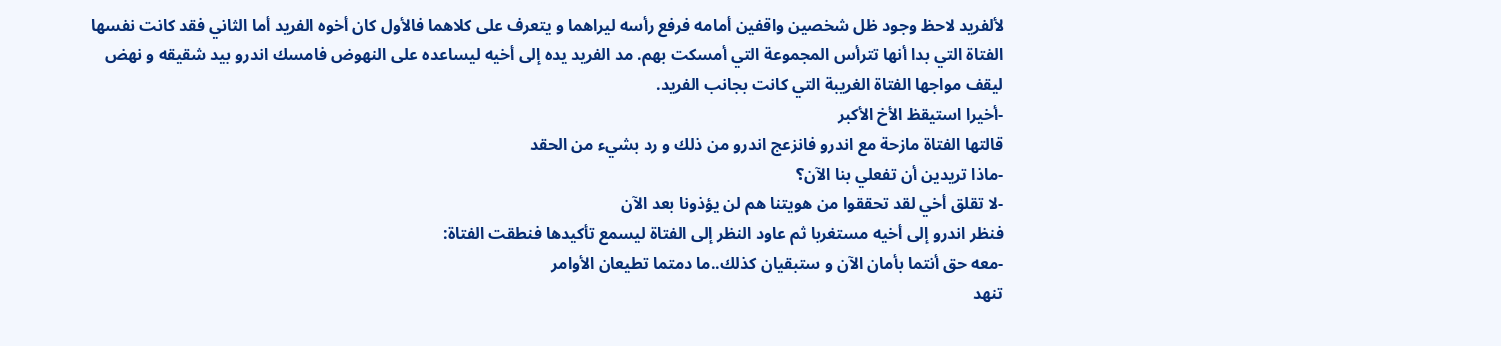لألفريد لاحظ وجود ظل شخصين واقفين أمامه فرفع رأسه ليراهما و يتعرف على كلاهما فالأول كان أخوه الفريد أما الثاني فقد كانت نفسها الفتاة التي بدا أنها تترأس المجموعة التي أمسكت بهم. مد الفريد يده إلى أخيه ليساعده على النهوض فامسك اندرو بيد شقيقه و نهض ليقف مواجها الفتاة الغريبة التي كانت بجانب الفريد.
-أخيرا استيقظ الأخ الأكبر
قالتها الفتاة مازحة مع اندرو فانزعج اندرو من ذلك و رد بشيء من الحقد
-ماذا تريدين أن تفعلي بنا الآن؟
-لا تقلق أخي لقد تحققوا من هويتنا هم لن يؤذونا بعد الآن
فنظر اندرو إلى أخيه مستغربا ثم عاود النظر إلى الفتاة ليسمع تأكيدها فنطقت الفتاة:
-معه حق أنتما بأمان الآن و ستبقيان كذلك..ما دمتما تطيعان الأوامر
تنهد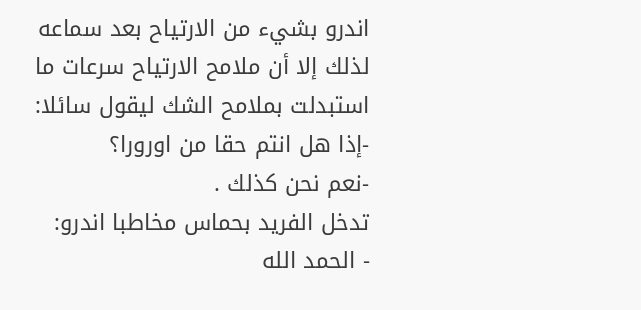اندرو بشيء من الارتياح بعد سماعه لذلك إلا أن ملامح الارتياح سرعات ما استبدلت بملامح الشك ليقول سائلا:
-إذا هل انتم حقا من اورورا؟
-نعم نحن كذلك .
تدخل الفريد بحماس مخاطبا اندرو:
- الحمد الله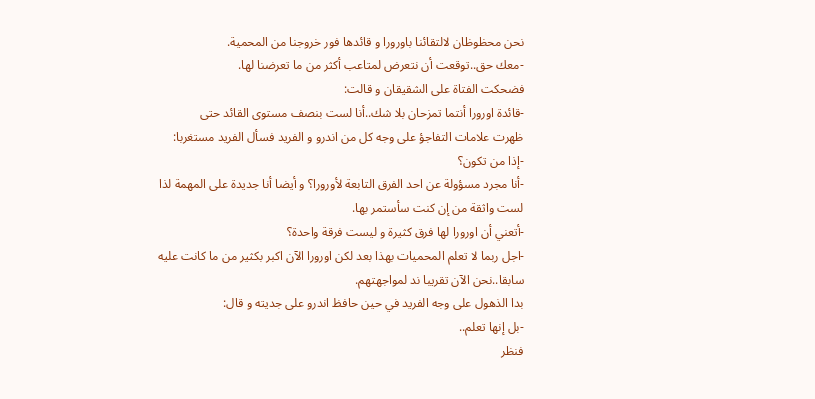نحن محظوظان لالتقائنا باورورا و قائدها فور خروجنا من المحمية.
-معك حق..توقعت أن نتعرض لمتاعب أكثر من ما تعرضنا لها.
فضحكت الفتاة على الشقيقان و قالت:
-قائدة اورورا أنتما تمزحان بلا شك..أنا لست بنصف مستوى القائد حتى
ظهرت علامات التفاجؤ على وجه كل من اندرو و الفريد فسأل الفريد مستغربا:
-إذا من تكون؟
-أنا مجرد مسؤولة عن احد الفرق التابعة لأورورا؟ و أيضا أنا جديدة على المهمة لذا لست واثقة من إن كنت سأستمر بها.
-أتعني أن اورورا لها فرق كثيرة و ليست فرقة واحدة؟
-اجل ربما لا تعلم المحميات بهذا بعد لكن اورورا الآن اكبر بكثير من ما كانت عليه سابقا..نحن الآن تقريبا ند لمواجهتهم.
بدا الذهول على وجه الفريد في حين حافظ اندرو على جديته و قال:
-بل إنها تعلم..
فنظر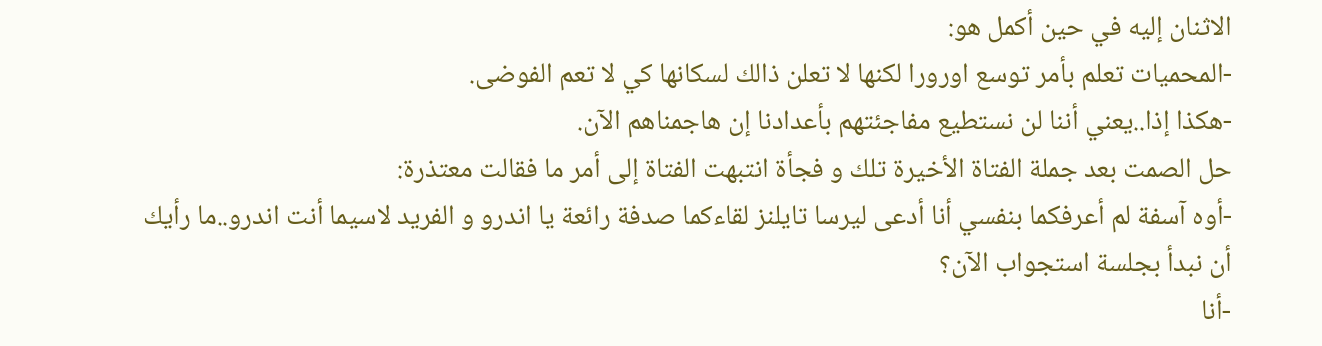الاثنان إليه في حين أكمل هو:
-المحميات تعلم بأمر توسع اورورا لكنها لا تعلن ذالك لسكانها كي لا تعم الفوضى.
-هكذا إذا..يعني أننا لن نستطيع مفاجئتهم بأعدادنا إن هاجمناهم الآن.
حل الصمت بعد جملة الفتاة الأخيرة تلك و فجأة انتبهت الفتاة إلى أمر ما فقالت معتذرة:
-أوه آسفة لم أعرفكما بنفسي أنا أدعى ليرسا تايلنز لقاءكما صدفة رائعة يا اندرو و الفريد لاسيما أنت اندرو..ما رأيك أن نبدأ بجلسة استجواب الآن؟
-أنا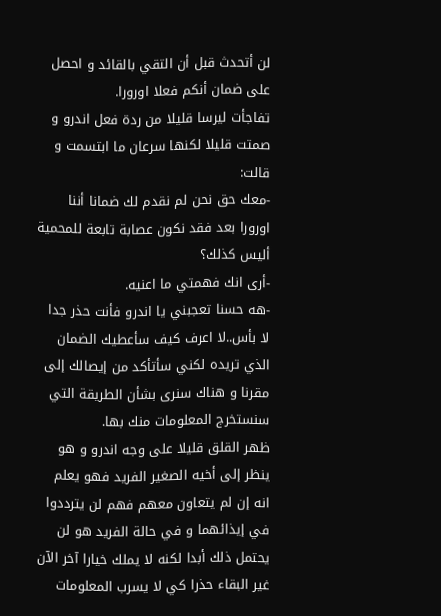لن أتحدث قبل أن التقي بالقائد و احصل على ضمان أنكم فعلا اورورا.
تفاجأت ليرسا قليلا من ردة فعل اندرو و صمتت قليلا لكنها سرعان ما ابتسمت و قالت:
-معك حق نحن لم نقدم لك ضمانا أننا اورورا بعد فقد نكون عصابة تابعة للمحمية أليس كذلك؟
-أرى انك فهمتي ما اعنيه.
-هه حسنا تعجبني يا اندرو فأنت حذر جدا لا بأس..لا اعرف كيف سأعطيك الضمان الذي تريده لكني سأتأكد من إيصالك إلى مقرنا و هناك سنرى بشأن الطريقة التي سنستخرج المعلومات منك بها.
ظهر القلق قليلا على وجه اندرو و هو ينظر إلى أخيه الصغير الفريد فهو يعلم انه إن لم يتعاون معهم فهم لن يترددوا في إيذائهما و في حالة الفريد هو لن يحتمل ذلك أبدا لكنه لا يملك خيارا آخر الآن غير البقاء حذرا كي لا يسرب المعلومات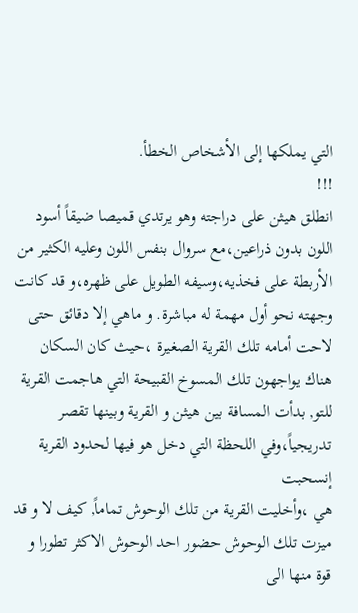التي يملكها إلى الأشخاص الخطأ.
!!!
انطلق هيثن على دراجته وهو يرتدي قميصا ضيقاً أسود اللون بدون ذراعين،مع سروال بنفس اللون وعليه الكثير من الأربطة على فخذيه،وسيفه الطويل على ظهره،و قد كانت وجهته نحو أول مهمة له مباشرة. و ماهي إلا دقائق حتى لاحت أمامه تلك القرية الصغيرة ،حيث كان السكان هناك يواجهون تلك المسوخ القبيحة التي هاجمت القرية للتو, بدأت المسافة بين هيثن و القرية وبينها تقصر تدريجياً،وفي اللحظة التي دخل هو فيها لحدود القرية إنسحبت
هي ،وأخليت القرية من تلك الوحوش تماماً, كيف لا و قد ميزت تلك الوحوش حضور احد الوحوش الاكثر تطورا و قوة منها الى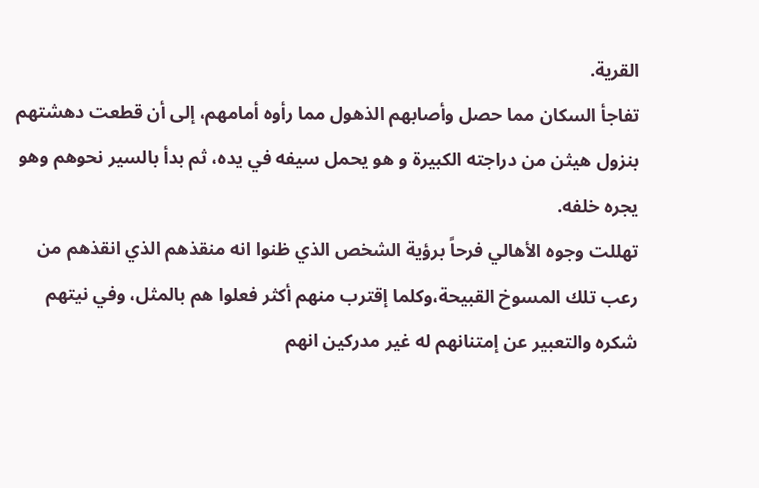القرية.
تفاجأ السكان مما حصل وأصابهم الذهول مما رأوه أمامهم، إلى أن قطعت دهشتهم بنزول هيثن من دراجته الكبيرة و هو يحمل سيفه في يده، ثم بدأ بالسير نحوهم وهو يجره خلفه.
تهللت وجوه الأهالي فرحاً برؤية الشخص الذي ظنوا انه منقذهم الذي انقذهم من رعب تلك المسوخ القبيحة،وكلما إقترب منهم أكثر فعلوا هم بالمثل، وفي نيتهم شكره والتعبير عن إمتنانهم له غير مدركين انهم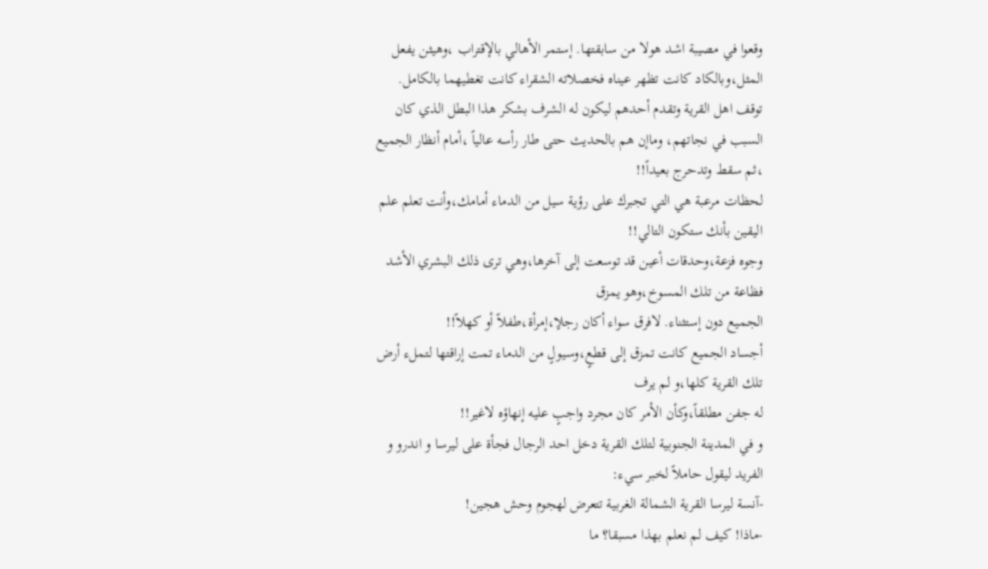وقعوا في مصيبة اشد هولا من سابقتها. إستمر الأهالي بالإقتراب ،وهيثن يفعل المثل،وبالكاد كانت تظهر عيناه فخصلاته الشقراء كانت تغطيهما بالكامل.
توقف اهل القرية وتقدم أحدهم ليكون له الشرف بشكر هذا البطل الذي كان السبب في نجاتهم، وماإن هم بالحديث حتى طار رأسه عالياً ،أمام أنظار الجميع ،ثم سقط وتدحرج بعيداً!!
لحظات مرعبة هي التي تجبرك على رؤية سيل من الدماء أمامك،وأنت تعلم علم اليقين بأنك ستكون التالي!!
وجوه فزعة،وحدقات أعين قد توسعت إلى آخرها،وهي ترى ذلك البشري الأشد فظاعة من تلك المسوخ،وهو يمزق
الجميع دون إستثناء. لافرق سواء أكان رجلاٍ،إمرأة،طفلاً أو كهلاً!!
أجساد الجميع كانت تمزق إلى قطعٍ،وسيولٍ من الدماء تمت إراقتها لتملء أرض تلك القرية كلها،و لم يرف
له جفن مطلقاً،وكأن الأمر كان مجرد واجبٍ عليه إنهاؤه لاغير!!
و في المدينة الجنوبية لتلك القرية دخل احد الرجال فجأة على ليرسا و اندرو و الفريد ليقول حاملاً لخبر سيء:
-آنسة ليرسا القرية الشمالة الغربية تتعرض لهجوم وحش هجين!
-ماذا! كيف لم نعلم بهذا مسبقا؟ ما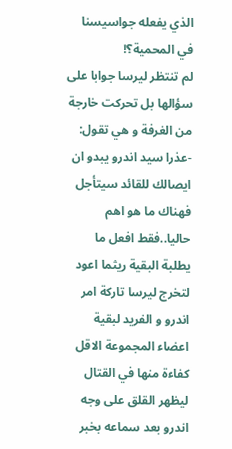الذي يفعله جواسيسنا في المحمية؟!
لم تنتظر ليرسا جوابا على سؤالها بل تحركت خارجة من الغرفة و هي تقول:
-عذرا سيد اندرو يبدو ان ايصالك للقائد سيتأجل فهناك ما هو اهم حاليا..فقط افعل ما يطلبة البقية ريثما اعود
لتخرج ليرسا تاركة امر اندرو و الفريد لبقية اعضاء المجموعة الاقل كفاءة منها في القتال ليظهر القلق على وجه اندرو بعد سماعه بخبر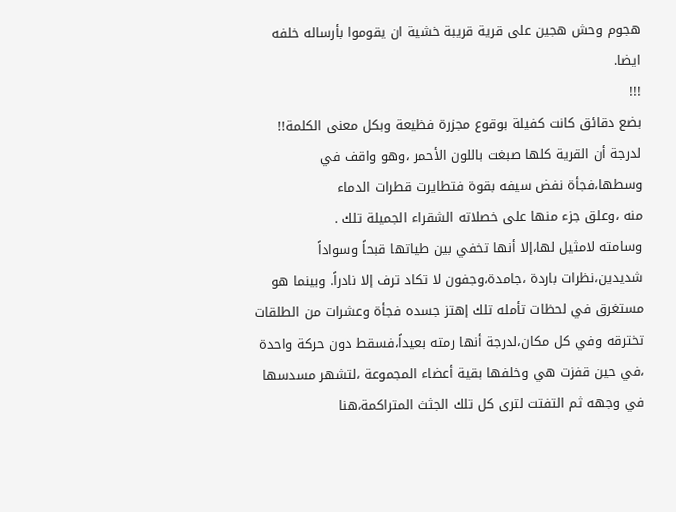هجوم وحش هجين على قرية قريبة خشية ان يقوموا بأرساله خلفه ايضا.
!!!
بضع دقائق كانت كفيلة بوقوع مجزرة فظيعة وبكل معنى الكلمة!!
لدرجة أن القرية كلها صبغت باللون الأحمر ،وهو واقف في وسطها،فجأة نفض سيفه بقوة فتطايرت قطرات الدماء
منه ،وعلق جزء منها على خصلاته الشقراء الجميلة تلك .
وسامته لامثيل لها،إلا أنها تخفي بين طياتها قبحاً وسواداً شديدين،نظرات باردة ،جامدة،وجفون لا تكاد ترف إلا نادراً. وبينما هو مستغرق في لحظات تأمله تلك إهتز جسده فجأة وعشرات من الطلقات تخترقه وفي كل مكان،لدرجة أنها رمته بعيداً،فسقط دون حركة واحدة ،في حين قفزت هي وخلفها بقية أعضاء المجموعة ،لتشهر مسدسها في وجهه ثم التفتت لترى كل تلك الجثث المتراكمة،هنا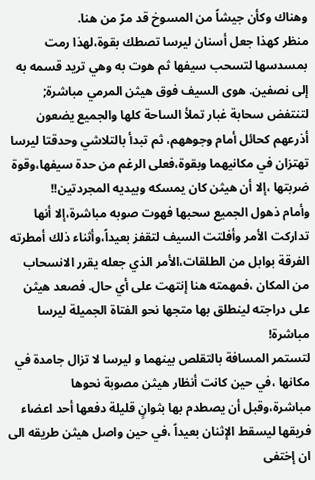وهناك وكأن جيشاً من المسوخ قد مرّ من هنا.
منظر كهذا جعل أسنان ليرسا تصطك بقوة،لهذا رمت بمسدسها لتسحب سيفها ثم هوت به وهي تريد قسمه به إلى نصفين. هوى السيف فوق هيثن المرمي مباشرة; لتنتفض سحابة غبار تملأ الساحة كلها والجميع يضعون أذرعهم كحائل أمام وجوههم، ثم تبدأ بالتلاشي وحدقتا ليرسا تهتزان في مكانيهما وبقوة،فعلى الرغم من حدة سيفها،وقوة ضربتها ،إلا أن هيثن كان يمسكه وبيديه المجردتين!!
وأمام ذهول الجميع سحبها فهوت صوبه مباشرة،إلا أنها تداركت الأمر وأفلتت السيف لتقفز بعيداً،وأثناء ذلك أمطرته الفرقة بوابل من الطلقات،الأمر الذي جعله يقرر الانسحاب من المكان ،فمهمته هنا إنتهت على أي حال. فصعد هيثن على دراجته لينطلق بها متجها نحو الفتاة الجميلة ليرسا مباشرة!
لتستمر المسافة بالتقلص بينهما و ليرسا لا تزال جامدة في مكانها ،في حين كانت أنظار هيثن مصوبة نحوها مباشرة،وقبل أن يصطدم بها بثوانٍ قليلة دفعها أحد اعضاء فريقها ليسقط الإثنان بعيداً ،في حين واصل هيثن طريقه الى ان إختفى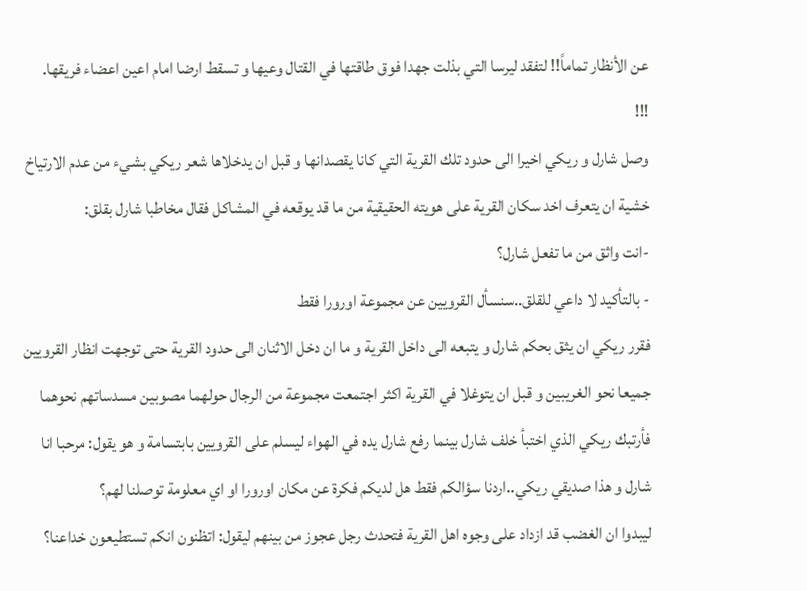عن الأنظار تماماً!! لتفقد ليرسا التي بذلت جهدا فوق طاقتها في القتال وعيها و تسقط ارضا امام اعين اعضاء فريقها.
!!!
وصل شارل و ريكي اخيرا الى حدود تلك القرية التي كانا يقصدانها و قبل ان يدخلاها شعر ريكي بشيء من عدم الارتياخ خشية ان يتعرف اخد سكان القرية على هويته الحقيقية من ما قد يوقعه في المشاكل فقال مخاطبا شارل بقلق:
-انت واثق من ما تفعل شارل؟
- بالتأكيد لا داعي للقلق..سنسأل القرويين عن مجموعة اورورا فقط
فقرر ريكي ان يثق بحكم شارل و يتبعه الى داخل القرية و ما ان دخل الاثنان الى حدود القرية حتى توجهت انظار القرويين جميعا نحو الغريبين و قبل ان يتوغلا في القرية اكثر اجتمعت مجموعة من الرجال حولهما مصوبين مسدساتهم نحوهما فأرتبك ريكي الذي اختبأ خلف شارل بينما رفع شارل يده في الهواء ليسلم على القرويين بابتسامة و هو يقول: مرحبا انا شارل و هذا صديقي ريكي..اردنا سؤالكم فقط هل لديكم فكرة عن مكان اورورا او اي معلومة توصلنا لهم؟
ليبدوا ان الغضب قد ازداد على وجوه اهل القرية فتحدث رجل عجوز من بينهم ليقول: اتظنون انكم تستطيعون خداعنا؟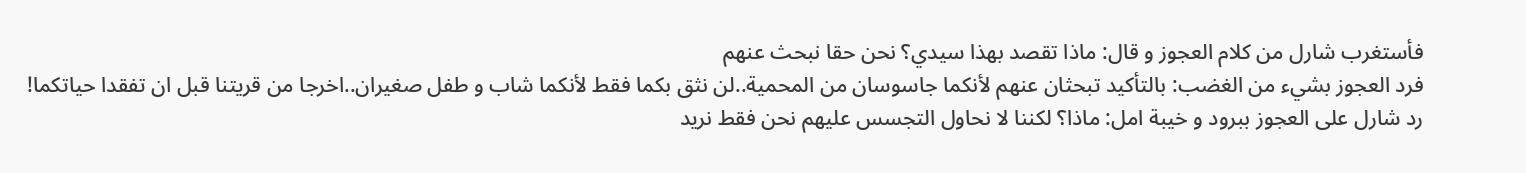فأستغرب شارل من كلام العجوز و قال: ماذا تقصد بهذا سيدي؟ نحن حقا نبحث عنهم
فرد العجوز بشيء من الغضب: بالتأكيد تبحثان عنهم لأنكما جاسوسان من المحمية..لن نثق بكما فقط لأنكما شاب و طفل صغيران..اخرجا من قريتنا قبل ان تفقدا حياتكما!
رد شارل على العجوز ببرود و خيبة امل: ماذا؟ لكننا لا نحاول التجسس عليهم نحن فقط نريد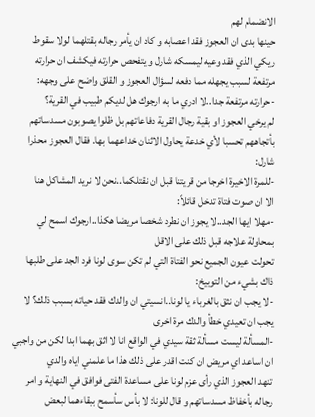الانضمام لهم
حينها بدى ان العجوز فقد اعصابه و كاد ان يأمر رجاله بقتلهما لولا سقوط ريكي الذي فقد وعيه ليمسكه شارل و يتفحص حرارته فيكشف ان حرارته مرتفعة لسبب يجهله مما دفعه لسؤال العجوز و القلق واضح على وجهه:
-حرارته مرتفعة جدا..لا ادري ما به ارجوك هل لديكم طبيب في القرية؟
لم يرخي العجوز او بقية رجال القرية دفاعاتهم بل ظلوا يصوبون مسدساتهم بأتجاههم تحسبا لأي خدعة يحاول الاثنان خداعهما بها. فقال العجوز محذرا شارل:
-للمرة الاخيرة اخرجا من قريتنا قبل ان نقتلكما..نحن لا نريد المشاكل هنا
الا ان صوت فتاة تدخل قائلاً:
-مهلا ايها الجد..لا يجوز ان نطرد شخصا مريضا هكذا..ارجوك اسمح لي بمحاولة علاجه قبل ذلك على الاقل
تحولت عيون الجميع نحو الفتاة التي لم تكن سوى لونا فرد الجد على طلبها ذاك بشيء من التوبيخ:
-لا يجب ان نثق بالغرباء يا لونا..انسيتي ان والدك فقد حياته بسبب ذلك؟ لا يجب ان تعيدي خطأ والدك مرة اخرى
-المسألة ليست مسألة ثقة سيدي في الواقع انا لا اثق بهما ابدا لكن من واجبي ان اساعد اي مريض ان كنت اقدر على ذلك هذا ما علمني اياه والدي
تنهد العجوز الذي رأى عزم لونا على مساعدة الفتى فوافق في النهاية و امر رجاله بأخفاظ مسدساتهم و قال للونا: لا بأس سأسمح ببقاءهما لبعض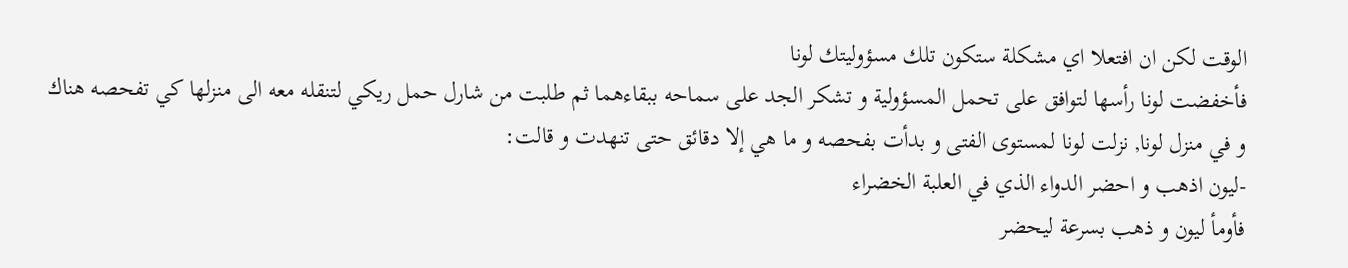الوقت لكن ان افتعلا اي مشكلة ستكون تلك مسؤوليتك لونا
فأخفضت لونا رأسها لتوافق على تحمل المسؤولية و تشكر الجد على سماحه ببقاءهما ثم طلبت من شارل حمل ريكي لتنقله معه الى منزلها كي تفحصه هناك
و في منزل لونا, نزلت لونا لمستوى الفتى و بدأت بفحصه و ما هي إلا دقائق حتى تنهدت و قالت:
-ليون اذهب و احضر الدواء الذي في العلبة الخضراء
فأومأ ليون و ذهب بسرعة ليحضر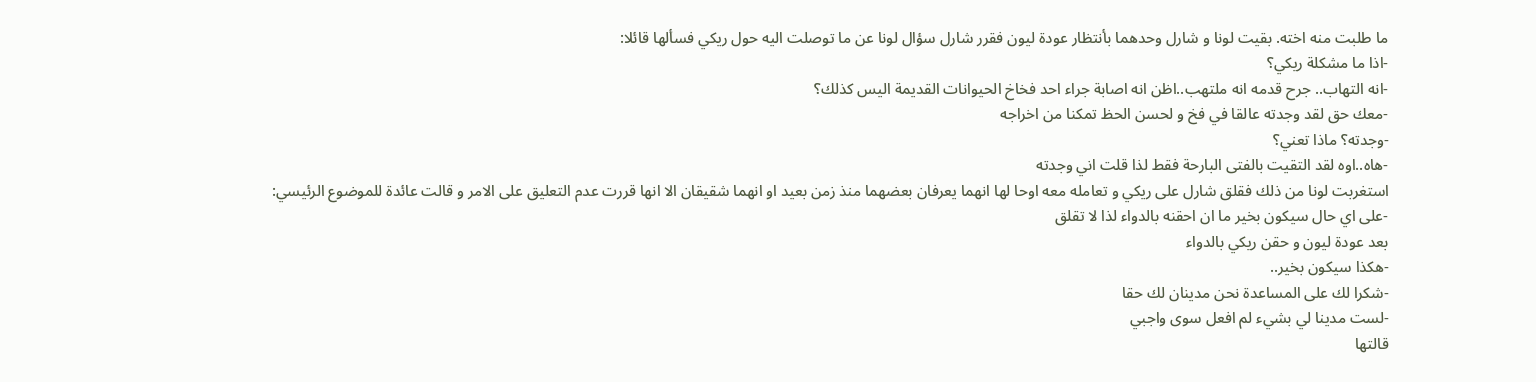ما طلبت منه اخته. بقيت لونا و شارل وحدهما بأنتظار عودة ليون فقرر شارل سؤال لونا عن ما توصلت اليه حول ريكي فسألها قائلا:
-اذا ما مشكلة ريكي؟
-انه التهاب.. جرح قدمه انه ملتهب..اظن انه اصابة جراء احد فخاخ الحيوانات القديمة اليس كذلك؟
-معك حق لقد وجدته عالقا في فخ و لحسن الحظ تمكنا من اخراجه
-وجدته؟ ماذا تعني؟
-هاه..اوه لقد التقيت بالفتى البارحة فقط لذا قلت اني وجدته
استغربت لونا من ذلك فقلق شارل على ريكي و تعامله معه اوحا لها انهما يعرفان بعضهما منذ زمن بعيد او انهما شقيقان الا انها قررت عدم التعليق على الامر و قالت عائدة للموضوع الرئيسي:
-على اي حال سيكون بخير ما ان احقنه بالدواء لذا لا تقلق
بعد عودة ليون و حقن ريكي بالدواء
-هكذا سيكون بخير..
-شكرا لك على المساعدة نحن مدينان لك حقا
-لست مدينا لي بشيء لم افعل سوى واجبي
قالتها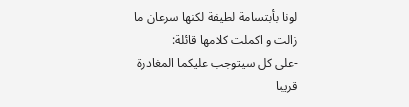لونا بأبتسامة لطيفة لكنها سرعان ما زالت و اكملت كلامها قائلة:
-على كل سيتوجب عليكما المغادرة قريبا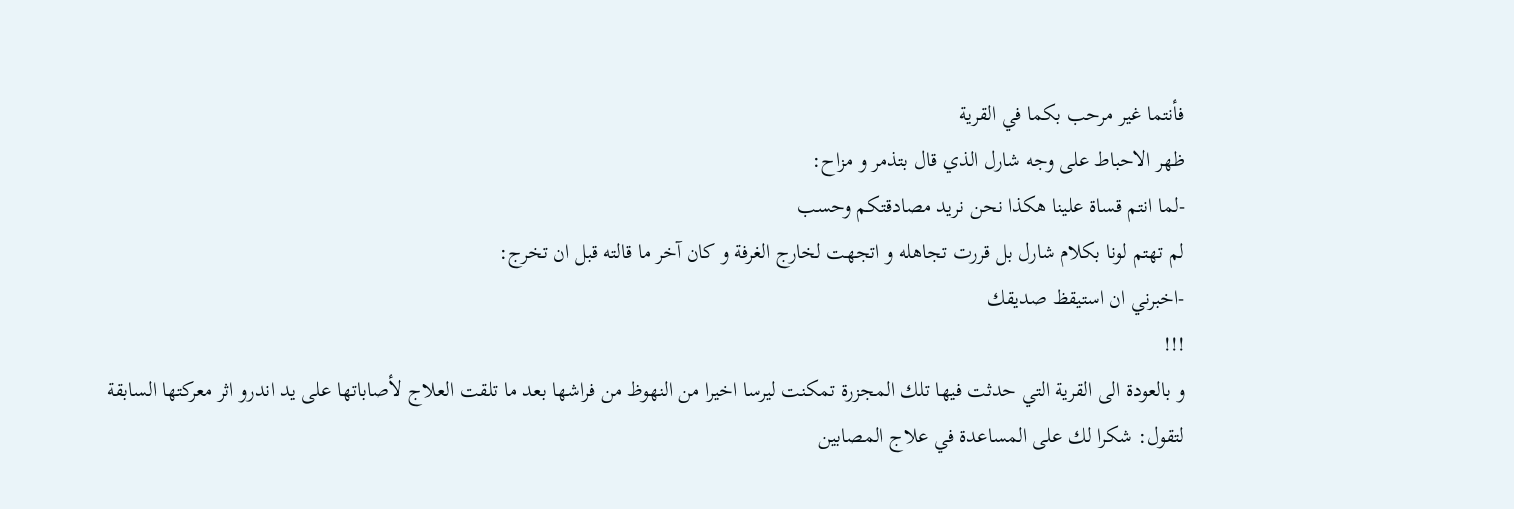فأنتما غير مرحب بكما في القرية
ظهر الاحباط على وجه شارل الذي قال بتذمر و مزاح:
-لما انتم قساة علينا هكذا نحن نريد مصادقتكم وحسب
لم تهتم لونا بكلام شارل بل قررت تجاهله و اتجهت لخارج الغرفة و كان آخر ما قالته قبل ان تخرج:
-اخبرني ان استيقظ صديقك
!!!
و بالعودة الى القرية التي حدثت فيها تلك المجزرة تمكنت ليرسا اخيرا من النهوظ من فراشها بعد ما تلقت العلاج لأصاباتها على يد اندرو اثر معركتها السابقة لتقول: شكرا لك على المساعدة في علاج المصابين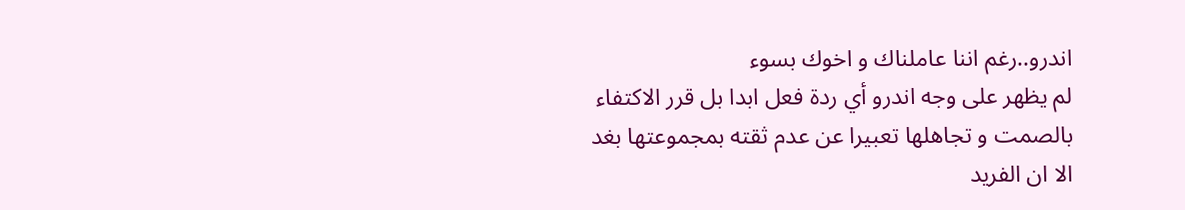اندرو..رغم اننا عاملناك و اخوك بسوء
لم يظهر على وجه اندرو أي ردة فعل ابدا بل قرر الاكتفاء بالصمت و تجاهلها تعبيرا عن عدم ثقته بمجموعتها بغد
الا ان الفريد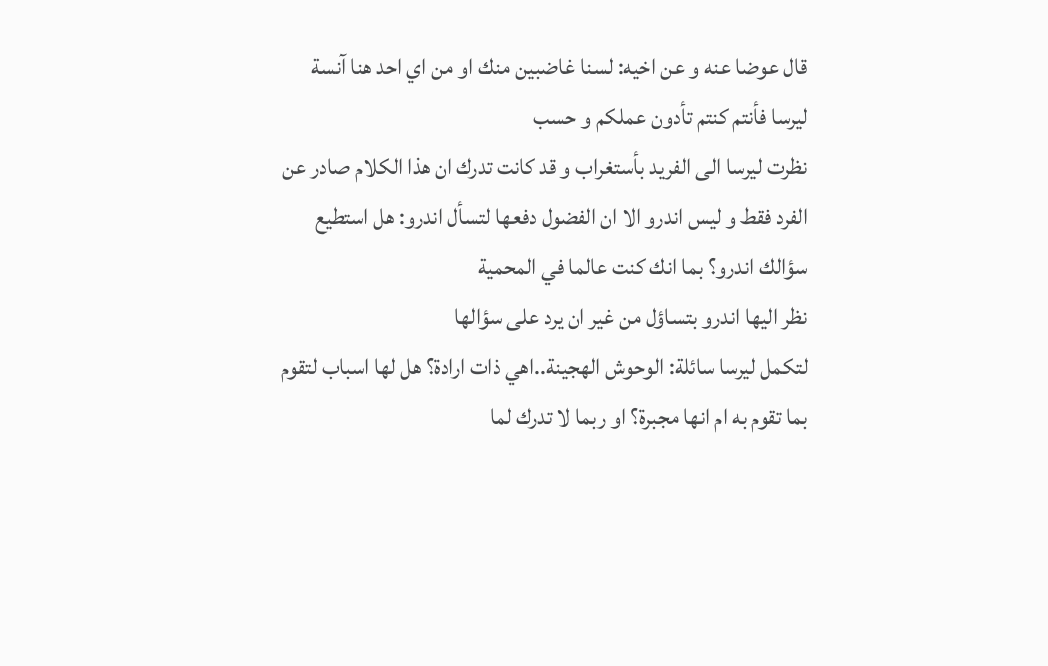قال عوضا عنه و عن اخيه: لسنا غاضبين منك او من اي احد هنا آنسة ليرسا فأنتم كنتم تأدون عملكم و حسب
نظرت ليرسا الى الفريد بأستغراب و قد كانت تدرك ان هذا الكلام صادر عن الفرد فقط و ليس اندرو الا ان الفضول دفعها لتسأل اندرو: هل استطيع سؤالك اندرو؟ بما انك كنت عالما في المحمية
نظر اليها اندرو بتساؤل من غير ان يرد على سؤالها
لتكمل ليرسا سائلة: الوحوش الهجينة..اهي ذات ارادة؟ هل لها اسباب لتقوم بما تقوم به ام انها مجبرة؟ او ربما لا تدرك لما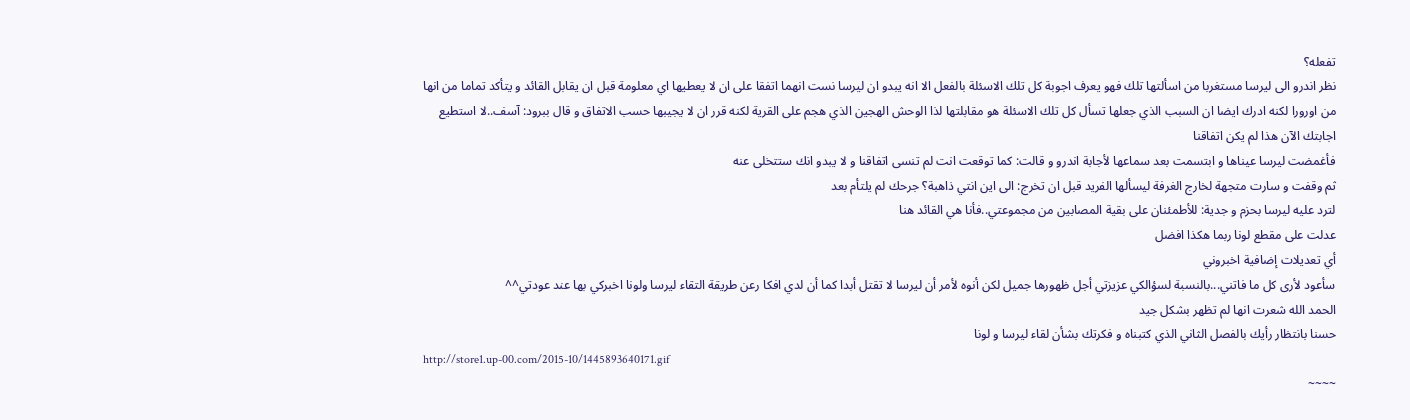تفعله؟
نظر اندرو الى ليرسا مستغربا من اسألتها تلك فهو يعرف اجوبة كل تلك الاسئلة بالفعل الا انه يبدو ان ليرسا نست انهما اتفقا على ان لا يعطيها اي معلومة قبل ان يقابل القائد و يتأكد تماما من انها من اورورا لكنه ادرك ايضا ان السبب الذي جعلها تسأل كل تلك الاسئلة هو مقابلتها لذا الوحش الهجين الذي هجم على القرية لكنه قرر ان لا يجيبها حسب الاتفاق و قال ببرود: آسف..لا استطيع اجابتك الآن هذا لم يكن اتفاقنا
فأغمضت ليرسا عيناها و ابتسمت بعد سماعها لأجابة اندرو و قالت: كما توقعت انت لم تنسى اتفاقنا و لا يبدو انك ستتخلى عنه
ثم وقفت و سارت متجهة لخارج الغرفة ليسألها الفريد قبل ان تخرج: الى اين انتي ذاهبة؟ جرحك لم يلتأم بعد
لترد عليه ليرسا بحزم و جدية: للأطمئنان على بقية المصابين من مجموعتي..فأنا هي القائد هنا
عدلت على مقطع لونا ربما هكذا افضل
أي تعديلات إضافية اخبروني
سأعود لأرى كل ما فاتني...بالنسبة لسؤالكي عزيزتي أجل ظهورها جميل لكن أنوه لأمر أن ليرسا لا تقتل أبدا كما أن لدي افكا رعن طريقة التقاء ليرسا ولونا اخبركي بها عند عودتي^^
الحمد الله شعرت انها لم تظهر بشكل جيد
حسنا بانتظار رأيك بالفصل الثاني الذي كتبناه و فكرتك بشأن لقاء ليرسا و لونا
http://store1.up-00.com/2015-10/1445893640171.gif
~~~~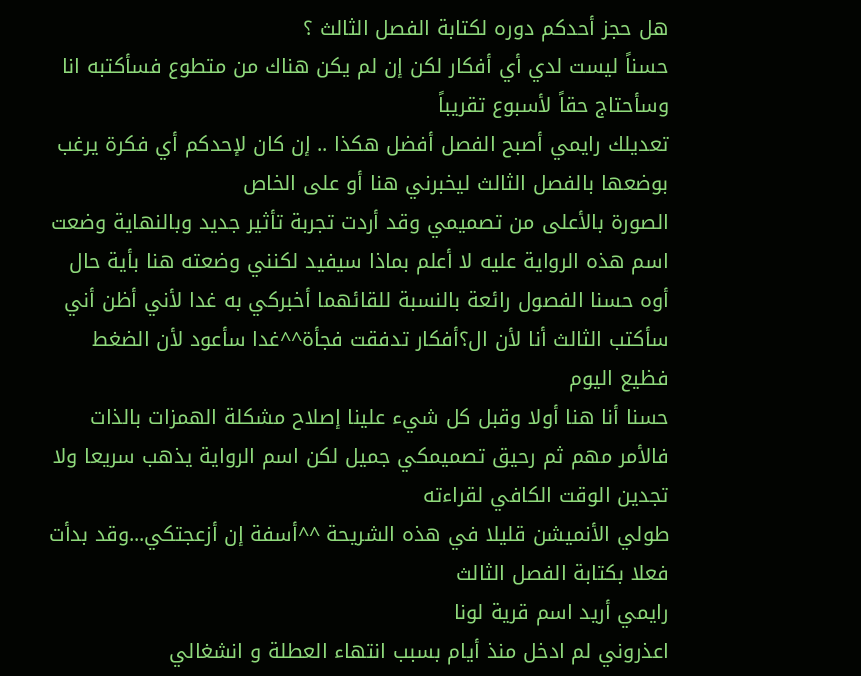هل حجز أحدكم دوره لكتابة الفصل الثالث ؟
حسناً ليست لدي أي أفكار لكن إن لم يكن هناك من متطوع فسأكتبه انا وسأحتاج حقاً لأسبوع تقريباً
تعديلك رايمي أصبح الفصل أفضل هكذا .. إن كان لإحدكم أي فكرة يرغب بوضعها بالفصل الثالث ليخبرني هنا أو على الخاص
الصورة بالأعلى من تصميمي وقد أردت تجربة تأثير جديد وبالنهاية وضعت اسم هذه الرواية عليه لا أعلم بماذا سيفيد لكنني وضعته هنا بأية حال
أوه حسنا الفصول رائعة بالنسبة للقائهما أخبركي به غدا لأني أظن أني سأكتب الثالث أنا لأن ال؟أفكار تدفقت فجأة^^غدا سأعود لأن الضغط فظيع اليوم
حسنا أنا هنا أولا وقبل كل شيء علينا إصلاح مشكلة الهمزات بالذات فالأمر مهم ثم رحيق تصميمكي جميل لكن اسم الرواية يذهب سريعا ولا تجدين الوقت الكافي لقراءته
طولي الأنميشن قليلا في هذه الشريحة ^^أسفة إن أزعجتكي...وقد بدأت فعلا بكتابة الفصل الثالث
رايمي أريد اسم قرية لونا
اعذروني لم ادخل منذ أيام بسبب انتهاء العطلة و انشغالي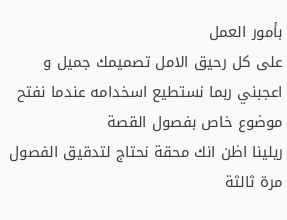بأمور العمل
على كل رحيق الامل تصميمك جميل و اعجبني ربما نستطيع اسخدامه عندما نفتح موضوع خاص بفصول القصة
ريلينا اظن انك محقة نحتاج لتدقيق الفصول مرة ثالثة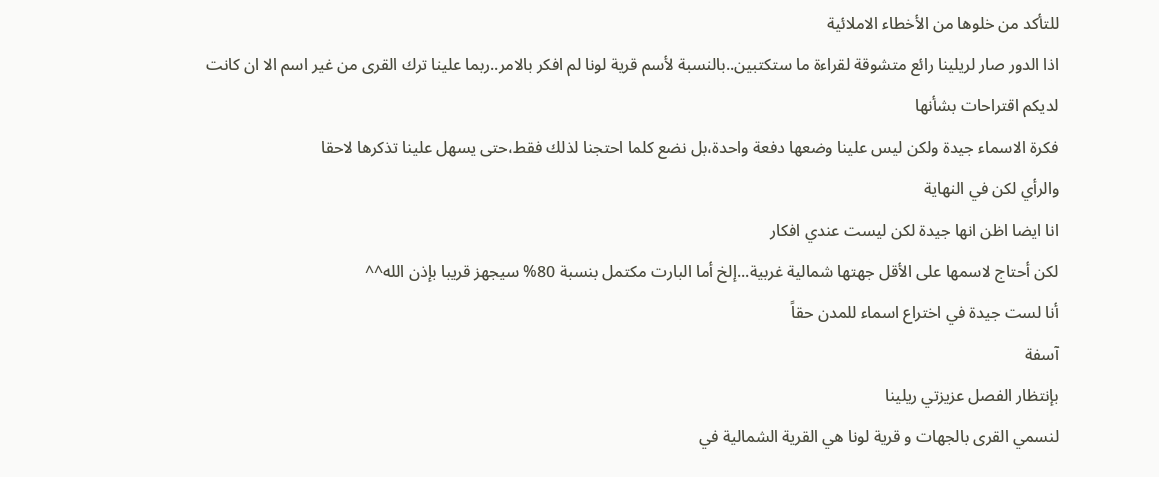للتأكد من خلوها من الأخطاء الاملائية
اذا الدور صار لريلينا رائع متشوقة لقراءة ما ستكتبين..بالنسبة لأسم قرية لونا لم افكر بالامر..ربما علينا ترك القرى من غير اسم الا ان كانت لديكم اقتراحات بشأنها
فكرة الاسماء جيدة ولكن ليس علينا وضعها دفعة واحدة،بل نضع كلما احتجنا لذلك فقط،حتى يسهل علينا تذكرها لاحقا
والرأي لكن في النهاية
انا ايضا اظن انها جيدة لكن ليست عندي افكار
لكن أحتاج لاسمها على الأقل جهتها شمالية غربية...إلخ أما البارت مكتمل بنسبة 80% سيجهز قريبا بإذن الله^^
أنا لست جيدة في اختراع اسماء للمدن حقاً
آسفة
بإنتظار الفصل عزيزتي ريلينا
لنسمي القرى بالجهات و قرية لونا هي القرية الشمالية في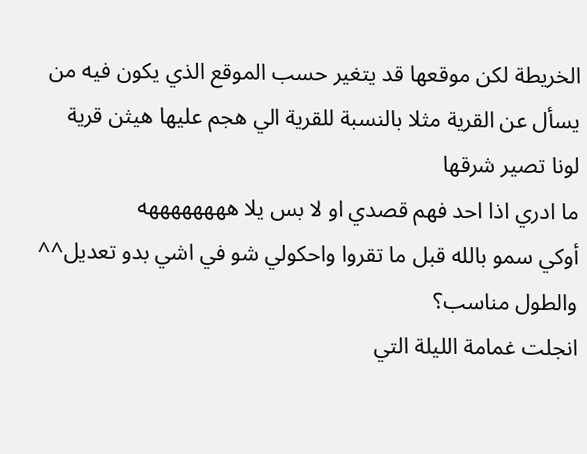الخريطة لكن موقعها قد يتغير حسب الموقع الذي يكون فيه من يسأل عن القرية مثلا بالنسبة للقرية الي هجم عليها هيثن قرية لونا تصير شرقها
ما ادري اذا احد فهم قصدي او لا بس يلا ههههههههه
أوكي سمو بالله قبل ما تقروا واحكولي شو في اشي بدو تعديل^^ والطول مناسب؟
انجلت غمامة الليلة التي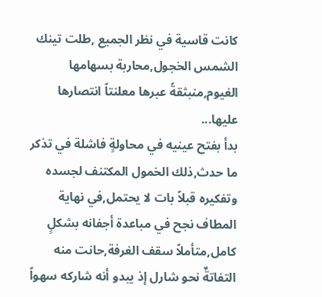كانت قاسية في نظر الجميع ,طلت تينك الشمس الخجول,محاربة بسهامها الغيوم,منبثقةً عبرها معلنتاً انتصارها عليها...
بدأ بفتح عينيه في محاولةٍ فاشلة في تذكر ما حدث,ذلك الخمول المكتنف لجسده وتفكيره قبلاً بات لا يحتمل,في نهاية المطاف نجح في مباعدة أجفانه بشكلٍ كامل,متأملاً سقف الغرفة,حانت منه التفاتةٌ نحو شارل إذ يبدو أنه شاركه سهواً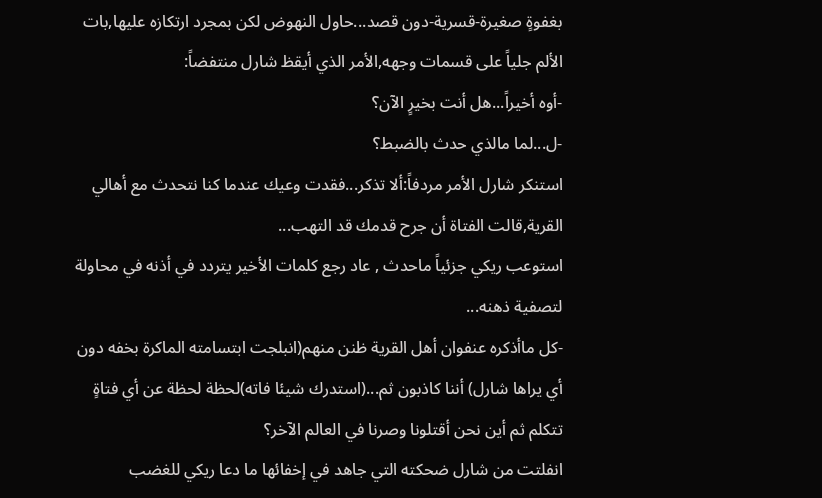بغفوةٍ صغيرة-قسرية-دون قصد...حاول النهوض لكن بمجرد ارتكازه عليها,بات الألم جلياً على قسمات وجهه,الأمر الذي أيقظ شارل منتفضاً:
-أوه أخيراً...هل أنت بخيرٍ الآن؟
-ل...لما مالذي حدث بالضبط؟
استنكر شارل الأمر مردفاً:ألا تذكر...فقدت وعيك عندما كنا نتحدث مع أهالي القرية,قالت الفتاة أن جرح قدمك قد التهب...
استوعب ريكي جزئياً ماحدث , عاد رجع كلمات الأخير يتردد في أذنه في محاولة لتصفية ذهنه...
-كل ماأذكره عنفوان أهل القرية ظنن منهم(انبلجت ابتسامته الماكرة بخفه دون أي يراها شارل) أننا كاذبون ثم...(استدرك شيئا فاته)لحظة لحظة عن أي فتاةٍ تتكلم ثم أين نحن أقتلونا وصرنا في العالم الآخر؟
انفلتت من شارل ضحكته التي جاهد في إخفائها ما دعا ريكي للغضب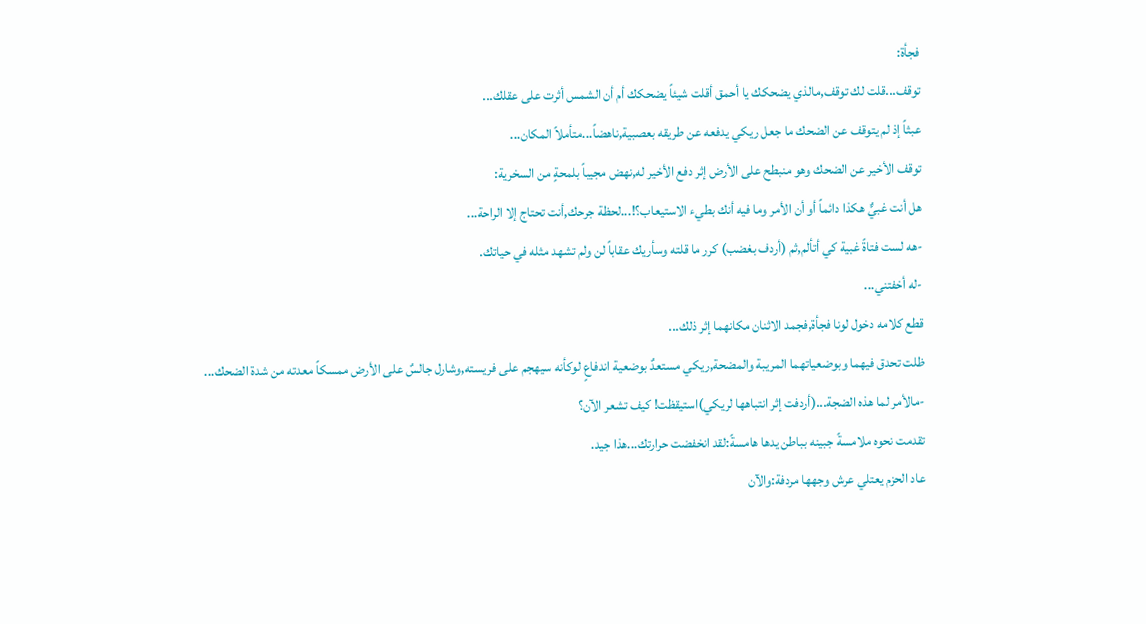فجأة:
توقف...قلت لك توقف,مالذي يضحكك يا أحمق أقلت شيئاً يضحكك أم أن الشمس أثرت على عقلك...
عبثاً إذ لم يتوقف عن الضحك ما جعل ريكي يدفعه عن طريقه بعصبية,ناهضاً...متأملاً المكان...
توقف الأخير عن الضحك وهو منبطح على الأرض إثر دفع الأخير له,نهض مجيباً بلمحةٍ من السخرية:
هل أنت غبيٌّ هكذا دائماً أو أن الأمر وما فيه أنك بطيء الاستيعاب؟!...لحظة جرحك,أنت تحتاج إلا الراحة...
-هه لست فتاةً غبية كي أتألم,ثم (أردف بغضب) كرر ما قلته وسأريك عقاباً لن ولم تشهد مثله في حياتك.
-له أخفتني...
قطع كلامه دخول لونا فجأة,فجمد الاثنان مكانهما إثر ذلك...
ظلت تحدق فيهما وبوضعياتهما المريبة والمضحة,ريكي مستعدٌ بوضعية اندفاعٍ لوكأنه سيهجم على فريسته,وشارل جالسٌ على الأرض ممسكاً معدته من شدة الضحك...
-مالأمر لما هذه الضجة...(أردفت إثر انتباهها لريكي)استيقظت! كيف تشعر الآن؟
تقدمت نحوه ملامسةً جبينه بباطن يدها هامسةً:لقد انخفضت حرارتك...هذا جيد.
عاد الحزم يعتلي عرش وجهها مردفة:والآن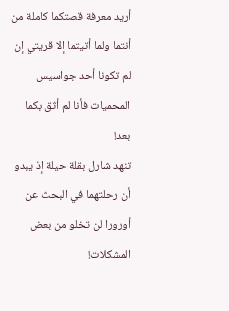أريد معرفة قصتكما كاملة من أنتما ولما أتيتما إلا قريتي إن لم تكونا أحد جواسيس المحميات فأنا لم أثق بكما بعد!
تنهد شارل بقلة حيلة إذ يبدو أن رحلتهما في البحث عن أورورا لن تخلو من بعض المشكلات!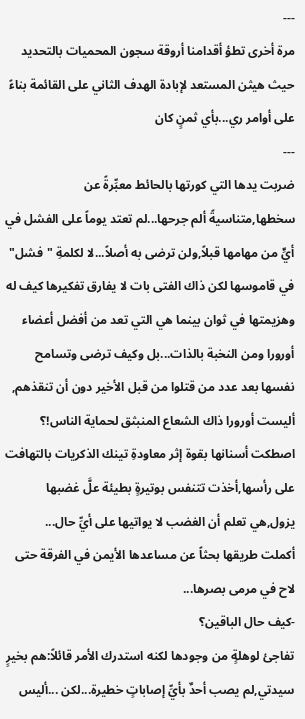---
مرة أخرى تطؤ أقدامنا أروقة سجون المحميات بالتحديد حيث هيثن المستعد لإبادة الهدف الثاني على القائمة بناءً على أوامر ري...بأي ثمنٍ كان
---
ضربت يدها التي كورتها بالحائط معبِّرةً عن سخطها,متناسيةً ألم جرحها...لم تعتد يوماً على الفشل في أيٍّ من مهامها قبلاً,ولن ترضى به أصلاً...لا لكلمةِ "فشل" في قاموسها لكن ذاك الفتى بات لا يفارق تفكيرها كيف له وهزيمتها في ثوان بينما هي التي تعد من أفضل أعضاء أورورا ومن النخبة بالذات...بل وكيف ترضى وتسامح نفسها بعد عدد من قتلوا من قبل الأخير دون أن تنقذهم, أليست أورورا ذاك الشعاع المنبثق لحماية الناس!؟
اصطكت أسنانها بقوة إثر معاودةِ تينك الذكريات بالتهافت على رأسها,أخذت تتنفس بوتيرةٍ بطيئة علَّ غضبها يزول,هي تعلم أن الغضب لا يواتيها على أيِّ حال...
أكملت طريقها بحثاً عن مساعدها الأيمن في الفرقة حتى لاح في مرمى بصرها...
-كيف حال الباقين؟
تفاجئ لوهلةٍ من وجودها لكنه استدرك الأمر قائلاً:هم بخيرٍ سيدتي,لم يصب أحدٌ بأيِّ إصاباتٍ خطيرة...لكن ...أليس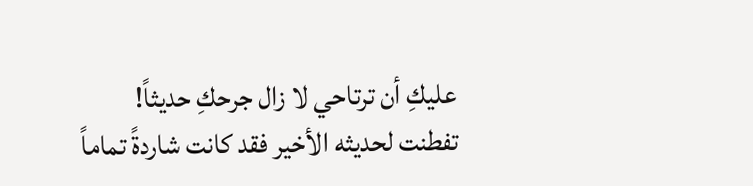عليكِ أن ترتاحي لا زال جرحكِ حديثاً!
تفطنت لحديثه الأخير فقد كانت شاردةً تماماً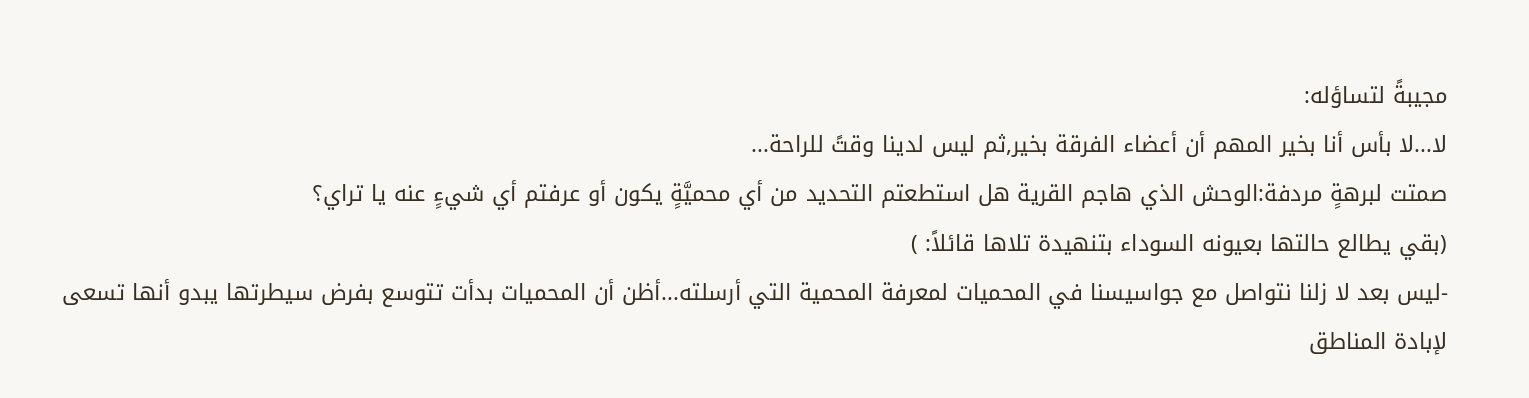مجيبةً لتساؤله:
لا...لا بأس أنا بخير المهم أن أعضاء الفرقة بخير,ثم ليس لدينا وقتً للراحة...
صمتت لبرهةٍ مردفة:الوحش الذي هاجم القرية هل استطعتم التحديد من أي محميَّةٍ يكون أو عرفتم أي شيءٍ عنه يا تراي؟
(بقي يطالع حالتها بعيونه السوداء بتنهيدة تلاها قائلاً: )
-ليس بعد لا زلنا نتواصل مع جواسيسنا في المحميات لمعرفة المحمية التي أرسلته...أظن أن المحميات بدأت تتوسع بفرض سيطرتها يبدو أنها تسعى لإبادة المناطق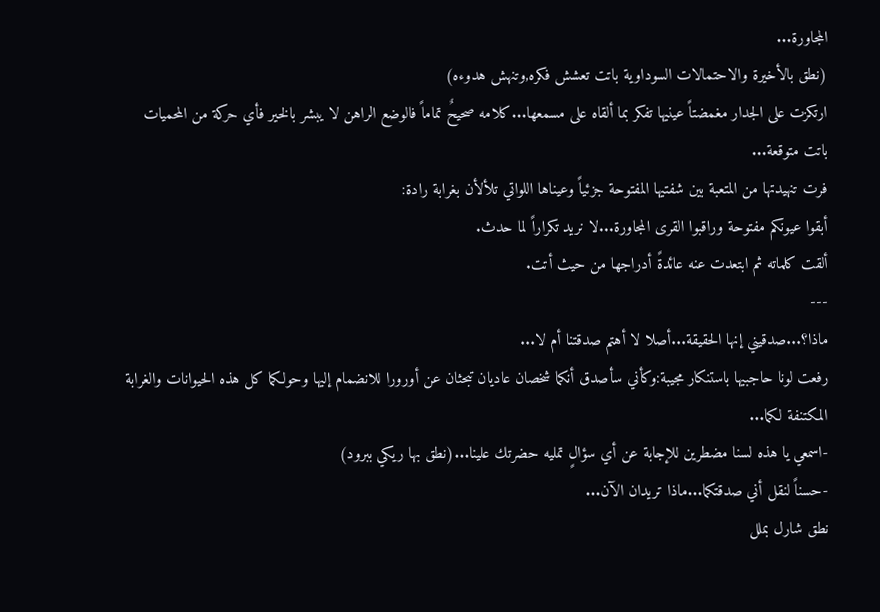المجاورة...
(نطق بالأخيرة والاحتمالات السوداوية باتت تعشش فكره,وتنهش هدوءه)
ارتكزت على الجدار مغمضتاً عينيها تفكر بما ألقاه على مسمعها...كلامه صحيحٌ تماماً فالوضع الراهن لا يبشر بالخير فأي حركة من المحميات باتت متوقعة...
فرت تنهيدتها من المتعبة بين شفتيها المفتوحة جزئياً وعيناها اللواتي تلألأن بغرابة رادة:
أبقوا عيونكم مفتوحة وراقبوا القرى المجاورة...لا نريد تكراراً لما حدث.
ألقت كلماته ثم ابتعدت عنه عائدةً أدراجها من حيث أتت.
---
ماذا؟...صدقيني إنها الحقيقة...أصلا لا أهتم صدقتنا أم لا...
رفعت لونا حاجبيها باستنكار مجيبة:وكأني سأصدق أنكما شخصان عاديان تبحثان عن أورورا للانضمام إليها وحولكما كل هذه الحيوانات والغرابة المكتنفة لكما...
-اسمعي يا هذه لسنا مضطرين للإجابة عن أي سؤالٍ تمليه حضرتك علينا...(نطق بها ريكي ببرود)
-حسناً لنقل أني صدقتكما...ماذا تريدان الآن...
نطق شارل بملل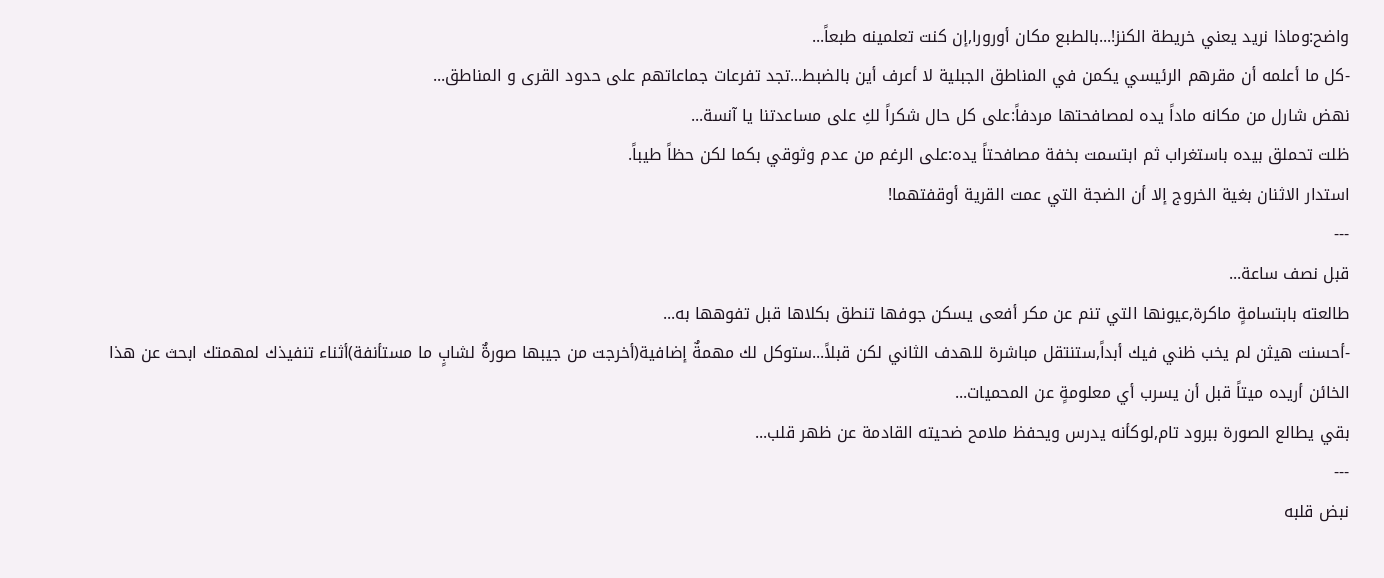واضح:وماذا نريد يعني خريطة الكنز!...بالطبع مكان أورورا,إن كنت تعلمينه طبعاً...
-كل ما أعلمه أن مقرهم الرئيسي يكمن في المناطق الجبلية لا أعرف أين بالضبط...تجد تفرعات جماعاتهم على حدود القرى و المناطق...
نهض شارل من مكانه ماداً يده لمصافحتها مردفاً:على كل حال شكراً لكِ على مساعدتنا يا آنسة...
ظلت تحملق بيده باستغراب ثم ابتسمت بخفة مصافحتاً يده:على الرغم من عدم وثوقي بكما لكن حظاً طيباً.
استدار الاثنان بغية الخروج إلا أن الضجة التي عمت القرية أوقفتهما!
---
قبل نصف ساعة...
طالعته بابتسامةٍ ماكرة,عيونها التي تنم عن مكر أفعى يسكن جوفها تنطق بكلاها قبل تفوهها به...
-أحسنت هيثن لم يخب ظني فيك أبداً,ستنتقل مباشرة للهدف الثاني لكن قبلاً...ستوكل لك مهمةٌ إضافية(أخرجت من جيبها صورةٌ لشابٍ ما مستأنفة)أثناء تنفيذك لمهمتك ابحث عن هذا الخائن أريده ميتاً قبل أن يسرب أي معلومةٍ عن المحميات...
بقي يطالع الصورة ببرود تام,لوكأنه يدرس ويحفظ ملامح ضحيته القادمة عن ظهر قلب...
---
نبض قلبه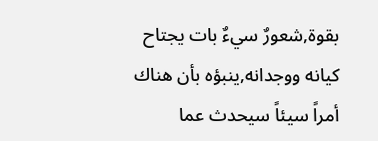بقوة,شعورٌ سيءٌ بات يجتاح كيانه ووجدانه,ينبؤه بأن هناك أمراً سيئاً سيحدث عما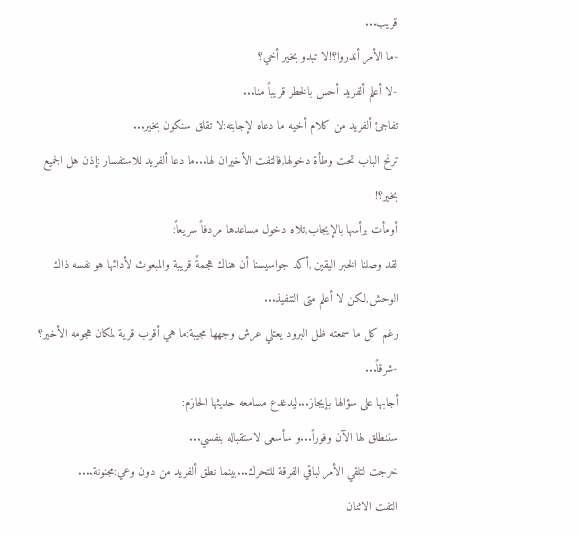قريب...
-ما الأمر أندروا؟!لا تبدو بخير أخي؟
-لا أعلم ألفريد أحس بالخطر قريباً منا...
تفاجئ ألفريد من كلام أخيه ما دعاه لإجابته:لا تقلق سنكون بخير...
ترنح الباب تحت وطأة دخولها,فالتفت الأخيران لها...ما دعا ألفريد للاستفسار :إذن هل الجميع بخير؟!
أومأت برأسها بالإيجاب,تلاه دخول مساعدها مردفاً سريعاً:
لقد وصلنا الخبر اليقين ,أكد جواسيسنا أن هناك هجمةً قريبة والمبعوث لأدائها هو نفسه ذاك الوحش,لكن لا أعلم متى التنفيذ...
رغم كل ما سمعته ظل البرود يعتلي عرش وجهها مجيبة:ما هي أقرب قرية لمكان هجومه الأخير؟
-شرقاً...
أجابها على سؤالها بإيجاز...ليدغدع مسامعه حديثها الحازم:
سننطلق لها الآن وفوراً...و سأسعى لاستقباله بنفسي...
خرجت لتلقي الأمر لباقي الفرقة للتحرك...بينما نطق ألفريد من دون وعي:مجنونة....
التفت الاثنان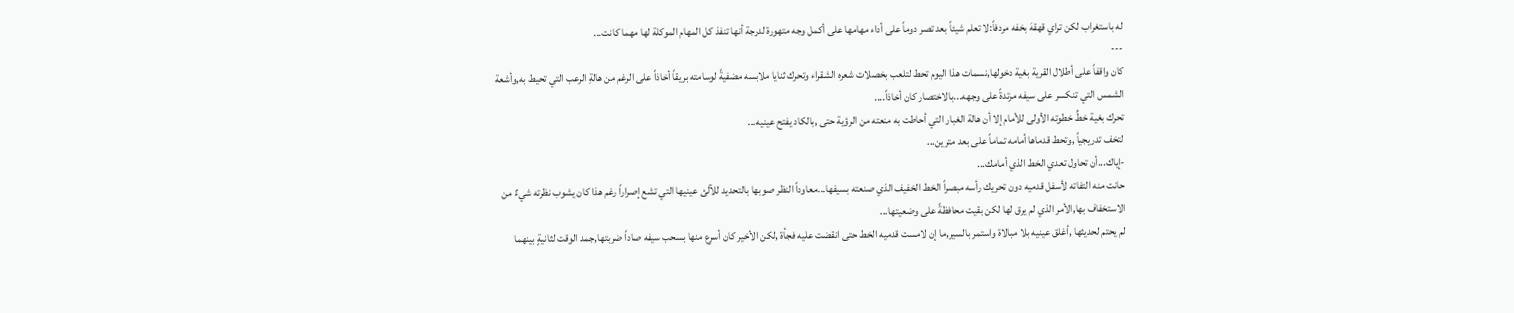له باستغراب لكن تراي قهقهَ بخفه مردفاً:لا تعلم شيئاً بعد تصر دوماً على أداء مهامها على أكمل وجه متهورة لدرجة أنها تنفذ كل المهام الموكلة لها مهما كانت...
---
كان واقفاً على أطلال القرية بغية دخولها,نسمات هذا اليوم تحط لتلعب بخصلات شعره الشقراء وتحرك ثنايا ملابسه مضفيةً لوسامته بريقاً أخاذاً على الرغم من هالةِ الرعب التي تحيط به,وأشعة الشمس التي تنكسر على سيفه مرتدةً على وجهه...بالاختصار كان أخاذاً....
تحرك بغية خطِّ خطوته الأولى للأمام إلا أن هالة الغبار التي أحاطت به منعته من الرؤية حتى ,بالكاد يفتح عينيه...
لتخف تدريجياً ,وتحط قدماها أمامه تماماً على بعد مترين...
-إياك...أن تحاول تعدي الخط الذي أمامك...
حانت منه التفاته لأسفل قدميه دون تحريك رأسه مبصراً الخط الخفيف الذي صنعته بسيفها...معاوداً النظر صوبها بالتحديد للآلئ عينيها التي تشع إصراراً رغم هذا كان يشوب نظرته شيءٌ من الاستخفاف بها,الأمر الذي لم يرق لها لكن بقيت محافظةً على وضعيتها...
لم يحتم لحديثها ,أغلق عينيه بلا مبالاة واستمر بالسير,ما إن لامست قدميه الخط حتى انقضت عليه فجأة ,لكن الأخير كان أسرع منها بسحب سيفه صاداً ضربتها,جمد الوقت لثانيةٍ بينهما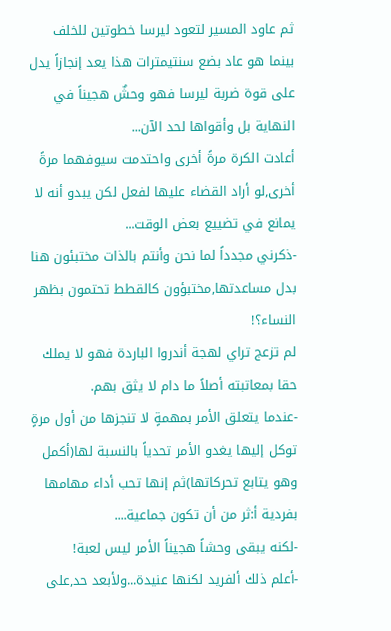ثم عاود المسير لتعود ليرسا خطوتين للخلف بينما هو عاد بضع سنتيمترات هذا يعد إنجازاً يدل على قوة ضربة ليرسا فهو وحشٌ هجيناً في النهاية بل وأقواها لحد الآن...
أعادت الكرة مرةً أخرى واحتدمت سيوفهما مرةً أخرى,لو أراد القضاء عليها لفعل لكن يبدو أنه لا يمانع في تضييع بعض الوقت...
-ذكرني مجدداً لما نحن وأنتم بالذات مختبئون هنا بدل مساعدتها,مختبؤون كالقطط تحتمون بظهر النساء؟!
لم تزعج تراي لهجة أندروا الباردة فهو لا يملك حقا بمعاتبته أصلاً ما دام لا يثق بهم.
-عندما يتعلق الأمر بمهمةٍ لا تنجزها من أول مرةٍ توكل إليها يغدو الأمر تحدياً بالنسبة لها(أكمل وهو يتابع تحركاتها)ثم إنها تحب أداء مهامها بفردية أ:ثر من أن تكون جماعية....
-لكنه يبقى وحشاً هجيناً الأمر ليس لعبة!
-أعلم ذلك ألفريد لكنها عنيدة...ولأبعد حد,على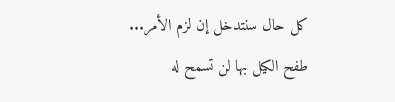كل حال سنتدخل إن لزم الأمر...
طفح الكيل بها لن تسمح له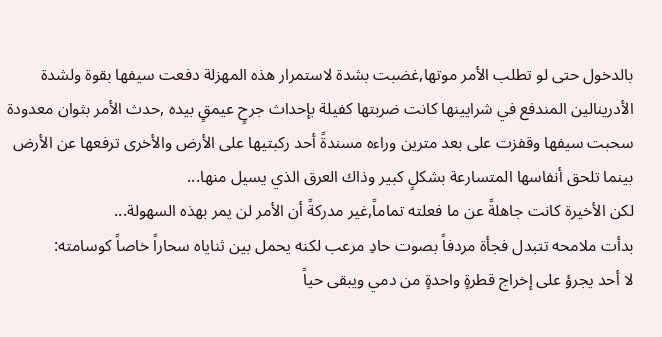بالدخول حتى لو تطلب الأمر موتها,غضبت بشدة لاستمرار هذه المهزلة دفعت سيفها بقوة ولشدة الأدرينالين المندفع في شرايينها كانت ضربتها كفيلة بإحداث جرحٍ عيمقٍ بيده ,حدث الأمر بثوان معدودة سحبت سيفها وقفزت على بعد مترين وراءه مسندةً أحد ركبتيها على الأرض والأخرى ترفعها عن الأرض بينما تلحق أنفاسها المتسارعة بشكلٍ كبير وذاك العرق الذي يسيل منها...
لكن الأخيرة كانت جاهلةً عن ما فعلته تماماً,غير مدركةً أن الأمر لن يمر بهذه السهولة...
بدأت ملامحه تتبدل فجأة مردفاً بصوت حادِ مرعب لكنه يحمل بين ثناياه سحاراً خاصاً كوسامته:
لا أحد يجرؤ على إخراج قطرةٍ واحدةٍ من دمي ويبقى حياً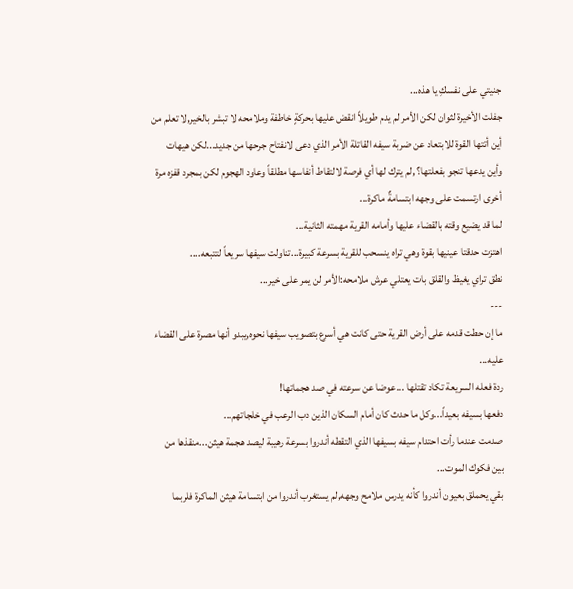جنيتي على نفسكِ يا هذه...
جفلت الأخيرة لثوان لكن الأمر لم يدم طويلاً انقض عليها بحركةٍ خاطفة وملامحه لا تبشر بالخير,لا تعلم من أين أتتها القوة للابتعاد عن ضربة سيفه القاتلة الأمر الذي دعى لانفتاح جرحها من جديد...لكن هيهات وأين يدعها تنجو بفعلتها؟ ,لم يترك لها أي فرصة لالتقاط أنفاسها مطلقاً وعاود الهجوم لكن بمجرد قفزه مرة أخرى ارتسمت على وجهه ابتسامةٌ ماكرة...
لما قد يضيع وقته بالقضاء عليها وأمامه القرية مهمته الثانية...
اهتزت حدقتا عينيها بقوة وهي تراه ينسحب للقرية بسرعة كبيرة...تناولت سيفها سريعاً لتتبعه....
نطق تراي يغيظ والقلق بات يعتلي عرش ملامحه:الأمر لن يمر على خير...
---
ما إن حطت قدمه على أرض القرية حتى كانت هي أسرع بتصويب سيفها نحوه,يبدو أنها مصرة على القضاء عليه...
ردة فعله السريعة تكاد تقتلها ...عوضا عن سرعته في صد هجماتها!
دفعها بسيفه بعيداً...وكل ما حدث كان أمام السكان الذين دب الرعب في خلجاتهم...
صدمت عندما رأت احتدام سيفه بسيفها الذي التقطه أندروا بسرعة رهيبة ليصد هجمة هيثن...منقذها من بين فكوك الموت...
بقي يحملق بعيون أندروا كأنه يدرس ملامح وجهه,لم يستغرب أندروا من ابتسامة هيثن الماكرة فلربما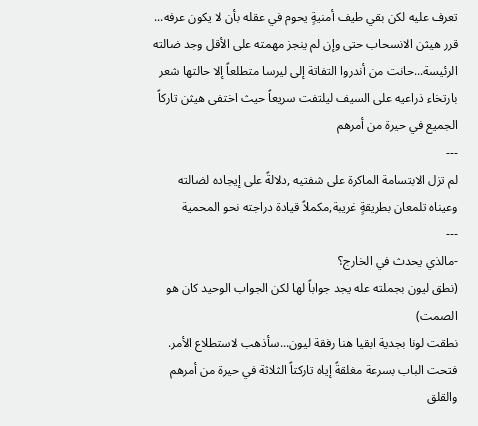تعرف عليه لكن بقي طيف أمنيةٍ يحوم في عقله بأن لا يكون عرفه...
قرر هيثن الانسحاب حتى وإن لم ينجز مهمته على الأقل وجد ضالته الرئيسة...حانت من أندروا التفاتة إلى ليرسا متطلعاً إلا حالتها شعر بارتخاء ذراعيه على السيف ليلتفت سريعاً حيث اختفى هيثن تاركاً الجميع في حيرة من أمرهم
---
لم تزل الابتسامة الماكرة على شفتيه ,دلالةً على إيجاده لضالته وعيناه تلمعان بطريقةٍ غريبة,مكملاً قيادة دراجته نحو المحمية
---
-مالذي يحدث في الخارج؟
(نطق ليون بجملته عله يجد جواباً لها لكن الجواب الوحيد كان هو الصمت)
نطقت لونا بجدية ابقيا هنا رفقة ليون...سأذهب لاستطلاع الأمر.
فتحت الباب بسرعة مغلقةً إياه تاركتاً الثلاثة في حيرة من أمرهم والقلق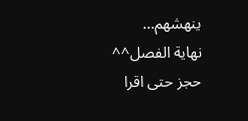ينهشهم...
نهاية الفصل^^
حجز حتى اقرا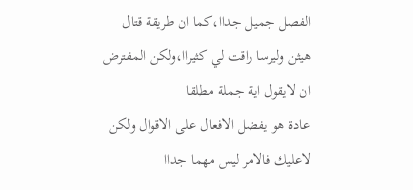الفصل جميل جداا،كما ان طريقة قتال هيثن وليرسا راقت لي كثيراا،ولكن المفترض ان لايقول اية جملة مطلقا
عادة هو يفضل الافعال على الاقوال ولكن لاعليك فالامر ليس مهما جداا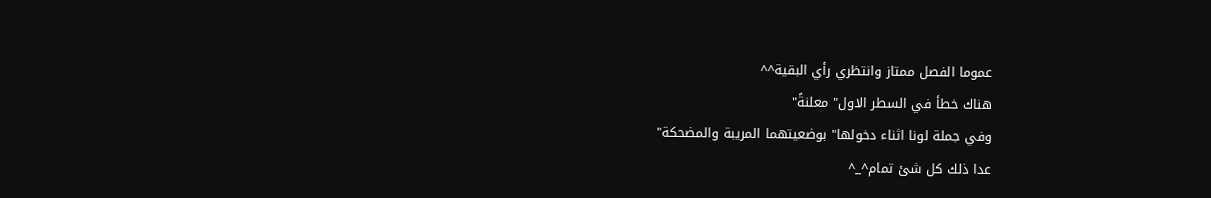عموما الفصل ممتاز وانتظري رأي البقية^^
هناك خطأ في السطر الاول" معلنةً"
وفي جملة لونا اثناء دخولها" بوضعيتهما المريبة والمضحكة"
عدا ذلك كل شئ تمام^_^